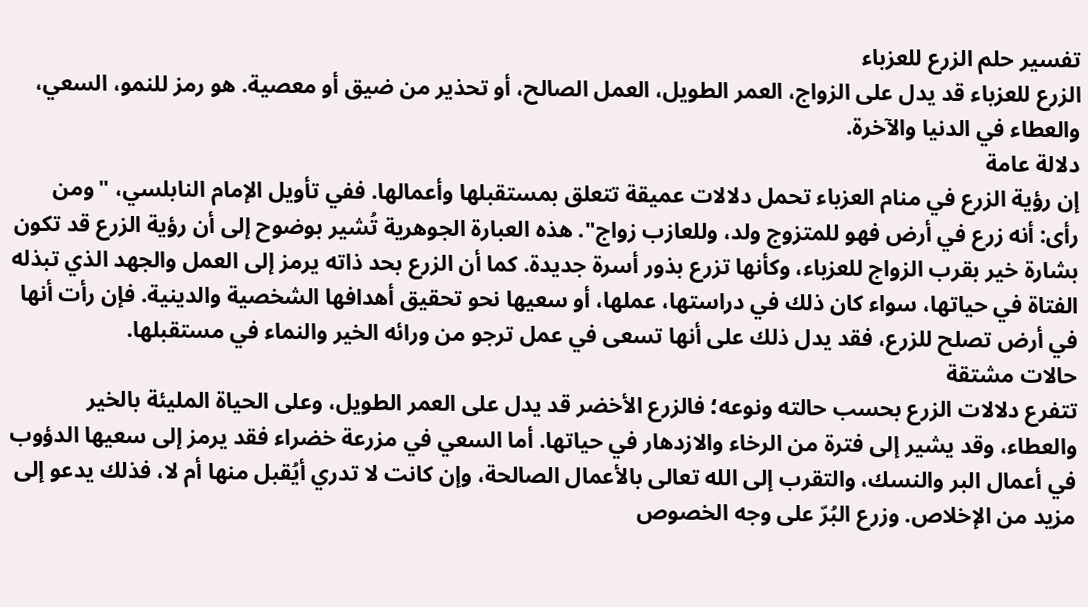تفسير حلم الزرع للعزباء
الزرع للعزباء قد يدل على الزواج، العمر الطويل، العمل الصالح، أو تحذير من ضيق أو معصية. هو رمز للنمو، السعي، والعطاء في الدنيا والآخرة.
دلالة عامة
إن رؤية الزرع في منام العزباء تحمل دلالات عميقة تتعلق بمستقبلها وأعمالها. ففي تأويل الإمام النابلسي، "ومن رأى: أنه زرع في أرض فهو للمتزوج ولد، وللعازب زواج". هذه العبارة الجوهرية تُشير بوضوح إلى أن رؤية الزرع قد تكون بشارة خير بقرب الزواج للعزباء، وكأنها تزرع بذور أسرة جديدة. كما أن الزرع بحد ذاته يرمز إلى العمل والجهد الذي تبذله الفتاة في حياتها، سواء كان ذلك في دراستها، عملها، أو سعيها نحو تحقيق أهدافها الشخصية والدينية. فإن رأت أنها في أرض تصلح للزرع، فقد يدل ذلك على أنها تسعى في عمل ترجو من ورائه الخير والنماء في مستقبلها.
حالات مشتقة
تتفرع دلالات الزرع بحسب حالته ونوعه؛ فالزرع الأخضر قد يدل على العمر الطويل، وعلى الحياة المليئة بالخير والعطاء، وقد يشير إلى فترة من الرخاء والازدهار في حياتها. أما السعي في مزرعة خضراء فقد يرمز إلى سعيها الدؤوب في أعمال البر والنسك، والتقرب إلى الله تعالى بالأعمال الصالحة، وإن كانت لا تدري أيُقبل منها أم لا، فذلك يدعو إلى مزيد من الإخلاص. وزرع البُرّ على وجه الخصوص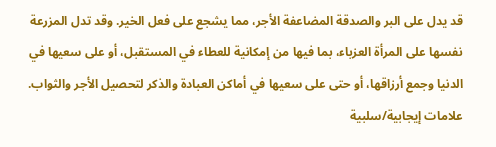قد يدل على البر والصدقة المضاعفة الأجر، مما يشجع على فعل الخير. وقد تدل المزرعة نفسها على المرأة العزباء، بما فيها من إمكانية للعطاء في المستقبل، أو على سعيها في الدنيا وجمع أرزاقها، أو حتى على سعيها في أماكن العبادة والذكر لتحصيل الأجر والثواب.
علامات إيجابية/سلبية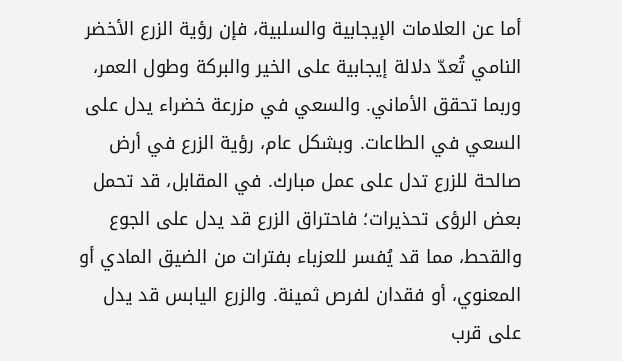أما عن العلامات الإيجابية والسلبية، فإن رؤية الزرع الأخضر النامي تُعدّ دلالة إيجابية على الخير والبركة وطول العمر، وربما تحقق الأماني. والسعي في مزرعة خضراء يدل على السعي في الطاعات. وبشكل عام، رؤية الزرع في أرض صالحة للزرع تدل على عمل مبارك. في المقابل، قد تحمل بعض الرؤى تحذيرات؛ فاحتراق الزرع قد يدل على الجوع والقحط، مما قد يُفسر للعزباء بفترات من الضيق المادي أو المعنوي، أو فقدان لفرص ثمينة. والزرع اليابس قد يدل على قرب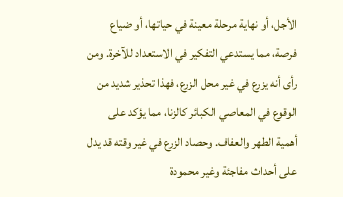الأجل، أو نهاية مرحلة معينة في حياتها، أو ضياع فرصة، مما يستدعي التفكير في الاستعداد للآخرة. ومن رأى أنه يزرع في غير محل الزرع، فهذا تحذير شديد من الوقوع في المعاصي الكبائر كالزنا، مما يؤكد على أهمية الطهر والعفاف. وحصاد الزرع في غير وقته قد يدل على أحداث مفاجئة وغير محمودة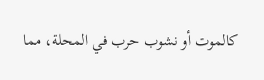كالموت أو نشوب حرب في المحلة، مما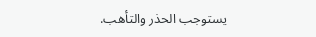يستوجب الحذر والتأهب.